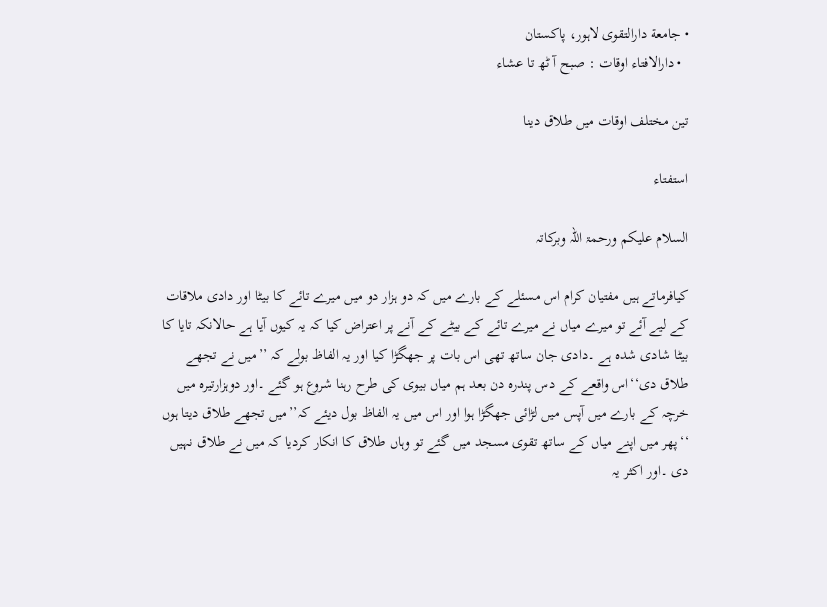• جامعة دارالتقوی لاہور، پاکستان
  • دارالافتاء اوقات : صبح آ ٹھ تا عشاء

تین مختلف اوقات میں طلاق دینا

استفتاء

السلام علیکم ورحمۃ اللہ وبرکاتہ

کیافرماتے ہیں مفتیان کرام اس مسئلے کے بارے میں کہ دو ہزار دو میں میرے تائے کا بیٹا اور دادی ملاقات کے لیے آئے تو میرے میاں نے میرے تائے کے بیٹے کے آنے پر اعتراض کیا کہ یہ کیوں آیا ہے حالانکہ تایا کا بیٹا شادی شدہ ہے ۔دادی جان ساتھ تھی اس بات پر جھگڑا کیا اور یہ الفاظ بولے کہ ’’میں نے تجھے طلاق دی‘‘اس واقعے کے دس پندرہ دن بعد ہم میاں بیوی کی طرح رہنا شروع ہو گئے ۔اور دوہزارتیرہ میں خرچہ کے بارے میں آپس میں لڑائی جھگڑا ہوا اور اس میں یہ الفاظ بول دیئے کہ’’میں تجھے طلاق دیتا ہوں ‘‘پھر میں اپنے میاں کے ساتھ تقوی مسجد میں گئے تو وہاں طلاق کا انکار کردیا کہ میں نے طلاق نہیں دی ۔اور اکثر یہ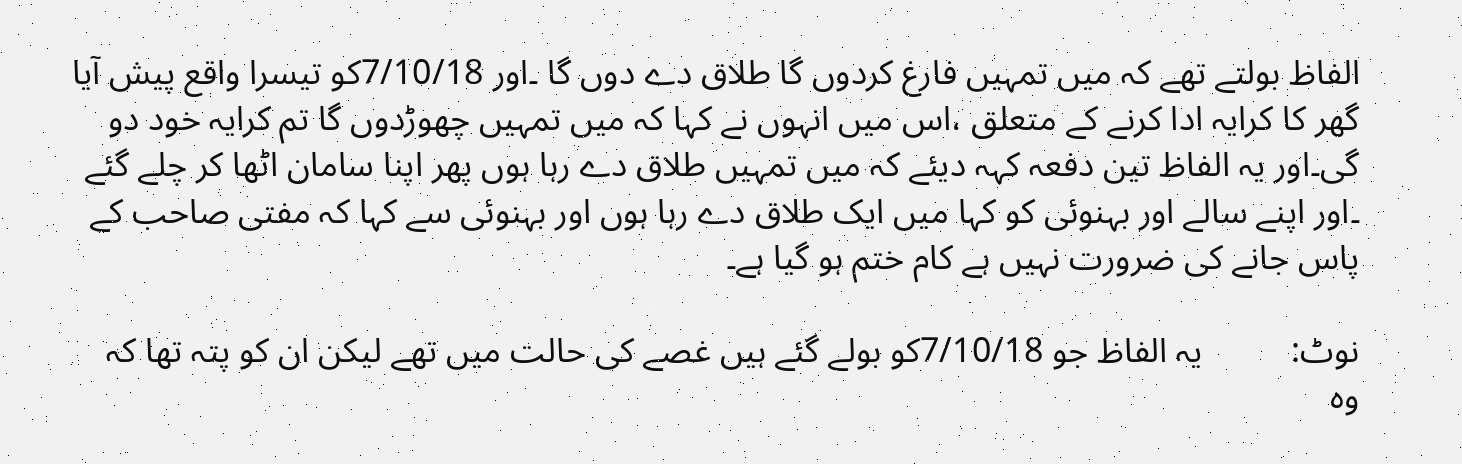الفاظ بولتے تھے کہ میں تمہیں فارغ کردوں گا طلاق دے دوں گا ۔اور 7/10/18کو تیسرا واقع پیش آیا گھر کا کرایہ ادا کرنے کے متعلق ،اس میں انہوں نے کہا کہ میں تمہیں چھوڑدوں گا تم کرایہ خود دو گی۔اور یہ الفاظ تین دفعہ کہہ دیئے کہ میں تمہیں طلاق دے رہا ہوں پھر اپنا سامان اٹھا کر چلے گئے ۔اور اپنے سالے اور بہنوئی کو کہا میں ایک طلاق دے رہا ہوں اور بہنوئی سے کہا کہ مفتی صاحب کے پاس جانے کی ضرورت نہیں ہے کام ختم ہو گیا ہے۔

نوٹ:          یہ الفاظ جو 7/10/18کو بولے گئے ہیں غصے کی حالت میں تھے لیکن ان کو پتہ تھا کہ وہ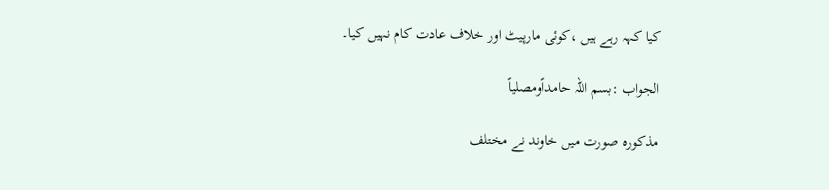کیا کہہ رہے ہیں ،کوئی مارپیٹ اور خلاف عادت کام نہیں کیا۔

الجواب :بسم اللہ حامداًومصلیاً

مذکورہ صورت میں خاوند نے مختلف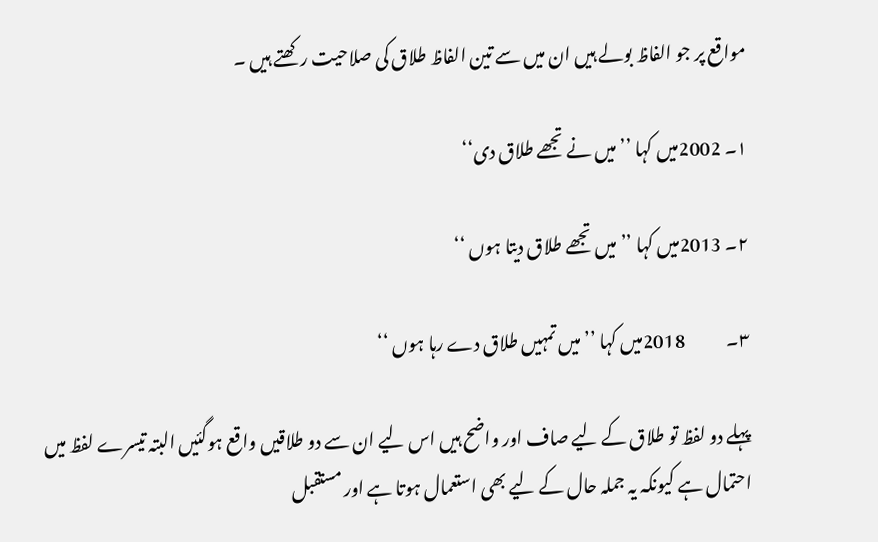مواقع پر جو الفاظ بولے ہیں ان میں سے تین الفاظ طلاق کی صلاحیت رکھتے ہیں ۔

۱۔ 2002میں کہا ’’میں نے تجھے طلاق دی‘‘

۲۔ 2013میں کہا ’’میں تجھے طلاق دیتا ہوں ‘‘

۳۔            2018میں کہا ’’میں تمہیں طلاق دے رہا ہوں ‘‘

پہلے دو لفظ تو طلاق کے لیے صاف اور واضح ہیں اس لیے ان سے دو طلاقیں واقع ہوگئیں البتہ تیسرے لفظ میں احتمال ہے کیونکہ یہ جملہ حال کے لیے بھی استعمال ہوتا ہے اور مستقبل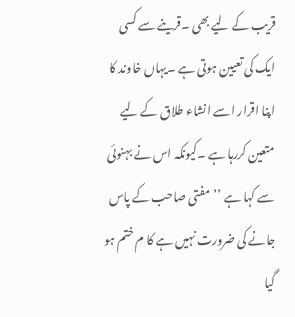قریب کے لیے بھی ۔قرینے سے کسی ایک کی تعیین ہوتی ہے ۔یہاں خاوند کا اپنا اقرار اسے انشاء طلاق کے لیے متعین کررہا ہے ۔کیونکہ اس نے بہنوئی سے کہا ہے ’’مفتی صاحب کے پاس جانے کی ضرورت نہیں ہے کا م ختم ہو گیا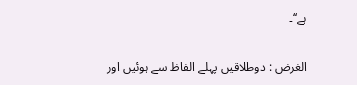ہے‘‘۔

الغرض : دوطلاقیں پہلے الفاظ سے ہوئیں اور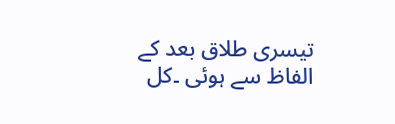تیسری طلاق بعد کے الفاظ سے ہوئی ۔کل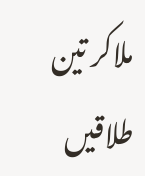ملاکر تین طلاقیں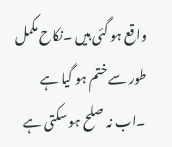واقع ہو گئی ہیں ۔نکاح مکمل طور سے ختم ہو گیا ہے ۔اب نہ صلح ہو سکتی ہے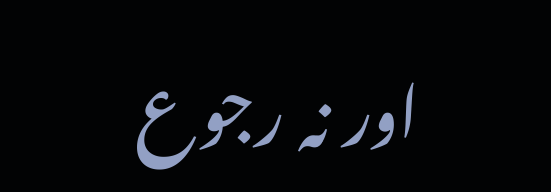اور نہ رجوع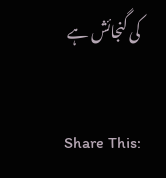کی گنجائش ہے

Share This: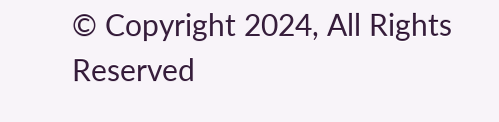© Copyright 2024, All Rights Reserved